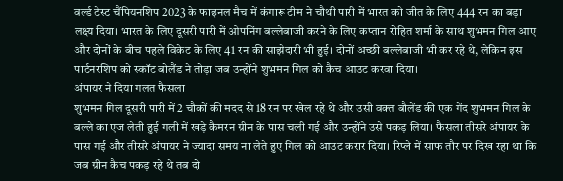वर्ल्ड टेस्ट चैंपियनशिप 2023 के फाइनल मैच में कंगारू टीम ने चौथी पारी में भारत को जीत के लिए 444 रन का बड़ा लक्ष्य दिया। भारत के लिए दूसरी पारी में ओपनिंग बल्लेबाजी करने के लिए कप्तान रोहित शर्मा के साथ शुभमन गिल आए और दोनों के बीच पहले विकेट के लिए 41 रन की साझेदारी भी हुई। दोनों अच्छी बल्लेबाजी भी कर रहे थे, लेकिन इस पार्टनरशिप को स्कॉट बोलैंड ने तोड़ा जब उन्होंने शुभमन गिल को कैच आउट करवा दिया।
अंपायर ने दिया गलत फैसला
शुभमन गिल दूसरी पारी में 2 चौकों की मदद से 18 रन पर खेल रहे थे और उसी वक्त बौलेंड की एक गेंद शुभमन गिल के बल्ले का एज लेती हुई गली में खड़े कैमरन ग्रीन के पास चली गई और उन्होंने उसे पकड़ लिया। फैसला तीसरे अंपायर के पास गई और तीसरे अंपायर ने ज्यादा समय ना लेते हुए गिल को आउट करार दिया। रिप्ले में साफ तौर पर दिख रहा था कि जब ग्रीन कैच पकड़ रहे थे तब दो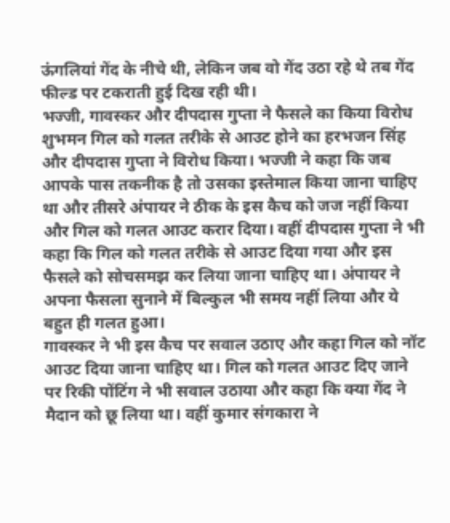ऊंगलियां गेंद के नीचे थी, लेकिन जब वो गेंद उठा रहे थे तब गेंद फील्ड पर टकराती हुई दिख रही थी।
भज्जी, गावस्कर और दीपदास गुप्ता ने फैसले का किया विरोध
शुभमन गिल को गलत तरीके से आउट होने का हरभजन सिंह और दीपदास गुप्ता ने विरोध किया। भज्जी ने कहा कि जब आपके पास तकनीक है तो उसका इस्तेमाल किया जाना चाहिए था और तीसरे अंपायर ने ठीक के इस कैच को जज नहीं किया और गिल को गलत आउट करार दिया। वहीं दीपदास गुप्ता ने भी कहा कि गिल को गलत तरीके से आउट दिया गया और इस फैसले को सोचसमझ कर लिया जाना चाहिए था। अंपायर ने अपना फैसला सुनाने में बिल्कुल भी समय नहीं लिया और ये बहुत ही गलत हुआ।
गावस्कर ने भी इस कैच पर सवाल उठाए और कहा गिल को नॉट आउट दिया जाना चाहिए था। गिल को गलत आउट दिए जाने पर रिकी पोंटिंग ने भी सवाल उठाया और कहा कि क्या गेंद ने मैदान को छू लिया था। वहीं कुमार संगकारा ने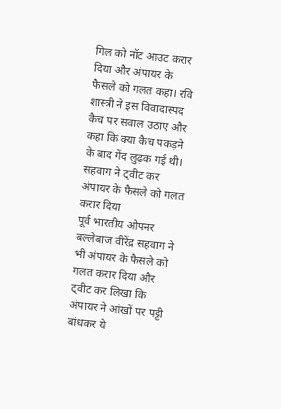गिल को नॉट आउट करार दिया और अंपायर के फैसले को गलत कहा। रवि शास्त्री ने इस विवादास्पद कैच पर सवाल उठाए और कहा कि क्या कैच पकड़ने के बाद गेंद लुढ़क गई थी।
सहवाग ने ट्वीट कर अंपायर के फैसले को गलत करार दिया
पूर्व भारतीय ओपनर बल्लेबाज वीरेंद्र सहवाग ने भी अंपायर के फैसले को गलत करार दिया और ट्वीट कर लिखा कि अंपायर ने आंखों पर पट्टी बांधकर ये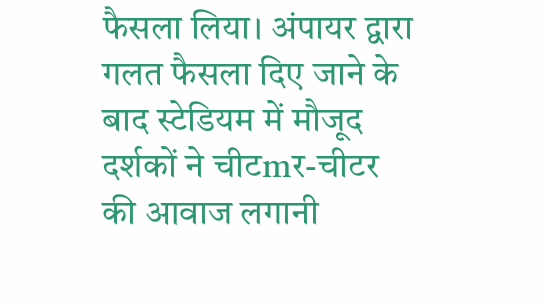फैसला लिया। अंपायर द्वारा गलत फैसला दिए जाने के बाद स्टेडियम में मौजूद दर्शकों ने चीटmर-चीटर की आवाज लगानी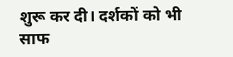शुरू कर दी। दर्शकों को भी साफ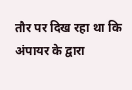तौर पर दिख रहा था कि अंपायर के द्वारा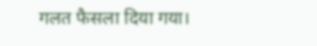गलत फैसला दिया गया।